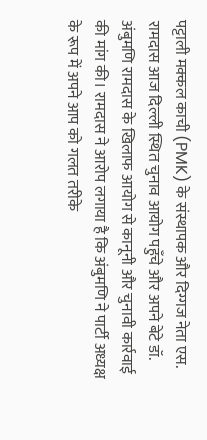पट्टाली मक्कल काची (PMK) के संस्थापक और दिग्गज नेता एस. रामदास आज दिल्ली स्थित चुनाव आयोग पहुँचे और अपने बेटे डॉ. अंबुमणि रामदास के खिलाफ आयोग से कानूनी और चुनावी कार्रवाई की मांग की। रामदास ने आरोप लगाया है कि अंबुमणि ने पार्टी अध्यक्ष के रूप में अपने आप को गलत तरीके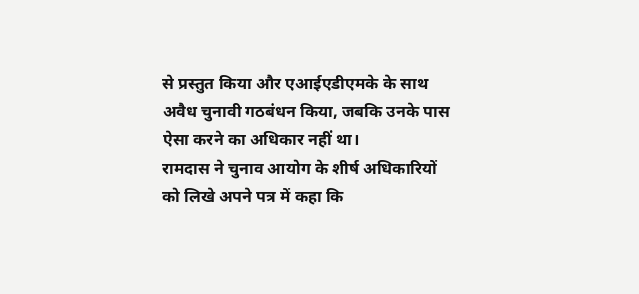से प्रस्तुत किया और एआईएडीएमके के साथ अवैध चुनावी गठबंधन किया, जबकि उनके पास ऐसा करने का अधिकार नहीं था।
रामदास ने चुनाव आयोग के शीर्ष अधिकारियों को लिखे अपने पत्र में कहा कि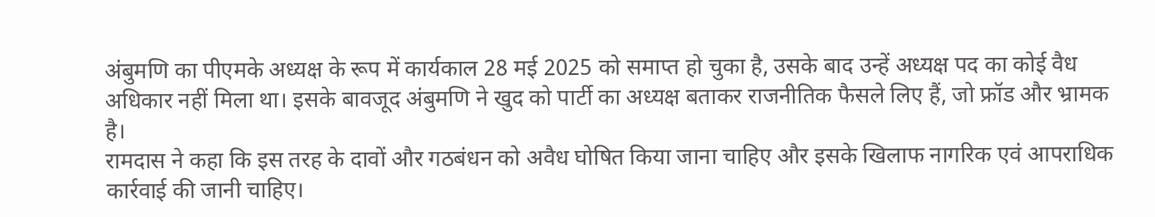अंबुमणि का पीएमके अध्यक्ष के रूप में कार्यकाल 28 मई 2025 को समाप्त हो चुका है, उसके बाद उन्हें अध्यक्ष पद का कोई वैध अधिकार नहीं मिला था। इसके बावजूद अंबुमणि ने खुद को पार्टी का अध्यक्ष बताकर राजनीतिक फैसले लिए हैं, जो फ्रॉड और भ्रामक है।
रामदास ने कहा कि इस तरह के दावों और गठबंधन को अवैध घोषित किया जाना चाहिए और इसके खिलाफ नागरिक एवं आपराधिक कार्रवाई की जानी चाहिए।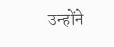उन्होंने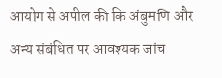आयोग से अपील की कि अंबुमणि और अन्य संबंधित पर आवश्यक जांच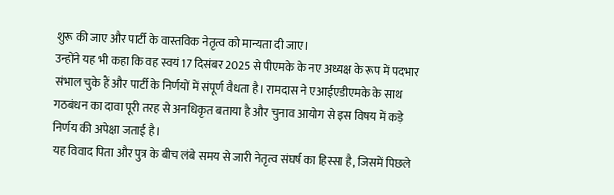शुरू की जाए और पार्टी के वास्तविक नेतृत्व को मान्यता दी जाए।
उन्होंने यह भी कहा कि वह स्वयं 17 दिसंबर 2025 से पीएमके के नए अध्यक्ष के रूप में पदभार संभाल चुके हैं और पार्टी के निर्णयों में संपूर्ण वैधता है। रामदास ने एआईएडीएमके के साथ गठबंधन का दावा पूरी तरह से अनधिकृत बताया है और चुनाव आयोग से इस विषय में कड़े निर्णय की अपेक्षा जताई है।
यह विवाद पिता और पुत्र के बीच लंबे समय से जारी नेतृत्व संघर्ष का हिस्सा है, जिसमें पिछले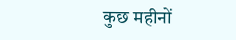कुछ महीनों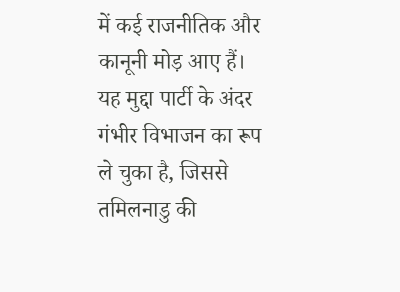में कई राजनीतिक और कानूनी मोड़ आए हैं। यह मुद्दा पार्टी के अंदर गंभीर विभाजन का रूप ले चुका है, जिससे तमिलनाडु की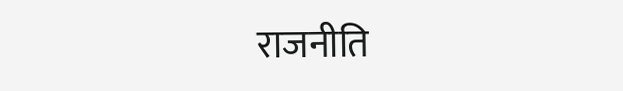राजनीति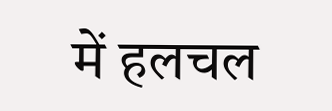में हलचल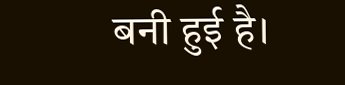बनी हुई है।